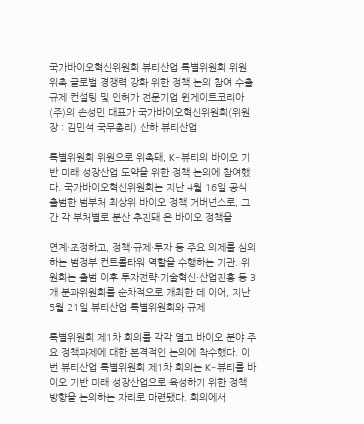국가바이오혁신위원회 뷰티산업 특별위원회 위원 위촉 글로벌 경쟁력 강화 위한 정책 논의 참여 수출 규제 컨설팅 및 인허가 전문기업 윈게이트코리아(주)의 손성민 대표가 국가바이오혁신위원회(위원장 : 김민석 국무총리) 산하 뷰티산업

특별위원회 위원으로 위촉돼, K-뷰티의 바이오 기반 미래 성장산업 도약을 위한 정책 논의에 참여했다. 국가바이오혁신위원회는 지난 4월 16일 공식 출범한 범부처 최상위 바이오 정책 거버넌스로, 그간 각 부처별로 분산 추진돼 온 바이오 정책을

연계·조정하고, 정책·규제·투자 등 주요 의제를 심의하는 범정부 컨트롤타워 역할을 수행하는 기관. 위원회는 출범 이후 투자전략·기술혁신·산업진흥 등 3개 분과위원회를 순차적으로 개최한 데 이어, 지난 5월 21일 뷰티산업 특별위원회와 규제

특별위원회 제1차 회의를 각각 열고 바이오 분야 주요 정책과제에 대한 본격적인 논의에 착수했다. 이번 뷰티산업 특별위원회 제1차 회의는 K-뷰티를 바이오 기반 미래 성장산업으로 육성하기 위한 정책 방향을 논의하는 자리로 마련됐다. 회의에서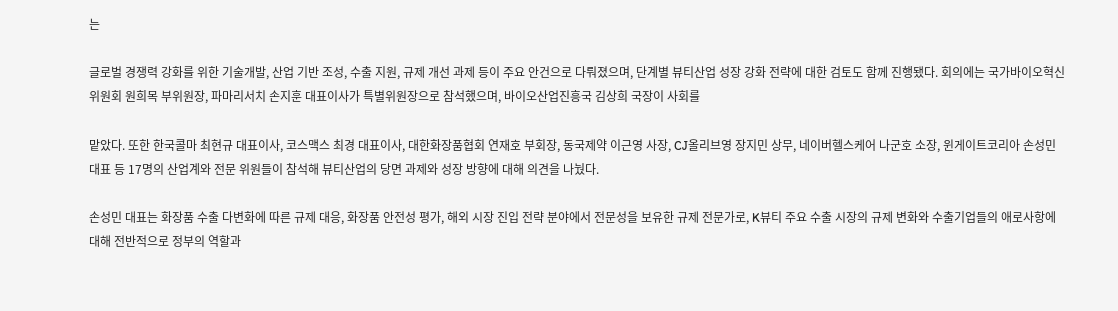는

글로벌 경쟁력 강화를 위한 기술개발, 산업 기반 조성, 수출 지원, 규제 개선 과제 등이 주요 안건으로 다뤄졌으며, 단계별 뷰티산업 성장 강화 전략에 대한 검토도 함께 진행됐다. 회의에는 국가바이오혁신위원회 원희목 부위원장, 파마리서치 손지훈 대표이사가 특별위원장으로 참석했으며, 바이오산업진흥국 김상희 국장이 사회를

맡았다. 또한 한국콜마 최현규 대표이사, 코스맥스 최경 대표이사, 대한화장품협회 연재호 부회장, 동국제약 이근영 사장, CJ올리브영 장지민 상무, 네이버헬스케어 나군호 소장, 윈게이트코리아 손성민 대표 등 17명의 산업계와 전문 위원들이 참석해 뷰티산업의 당면 과제와 성장 방향에 대해 의견을 나눴다.

손성민 대표는 화장품 수출 다변화에 따른 규제 대응, 화장품 안전성 평가, 해외 시장 진입 전략 분야에서 전문성을 보유한 규제 전문가로, K뷰티 주요 수출 시장의 규제 변화와 수출기업들의 애로사항에 대해 전반적으로 정부의 역할과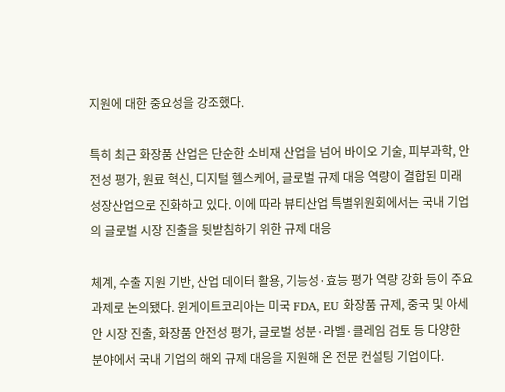지원에 대한 중요성을 강조했다.

특히 최근 화장품 산업은 단순한 소비재 산업을 넘어 바이오 기술, 피부과학, 안전성 평가, 원료 혁신, 디지털 헬스케어, 글로벌 규제 대응 역량이 결합된 미래 성장산업으로 진화하고 있다. 이에 따라 뷰티산업 특별위원회에서는 국내 기업의 글로벌 시장 진출을 뒷받침하기 위한 규제 대응

체계, 수출 지원 기반, 산업 데이터 활용, 기능성·효능 평가 역량 강화 등이 주요 과제로 논의됐다. 윈게이트코리아는 미국 FDA, EU 화장품 규제, 중국 및 아세안 시장 진출, 화장품 안전성 평가, 글로벌 성분·라벨·클레임 검토 등 다양한 분야에서 국내 기업의 해외 규제 대응을 지원해 온 전문 컨설팅 기업이다.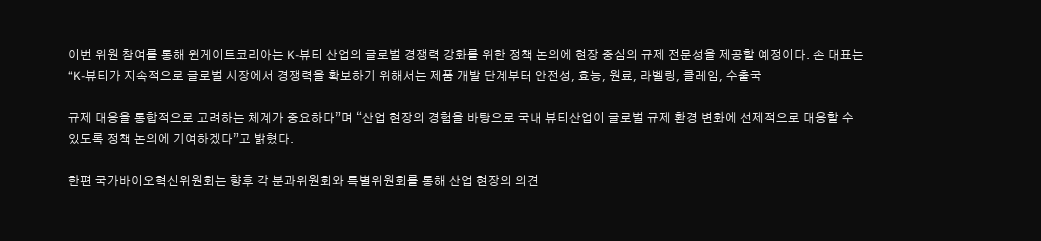이번 위원 참여를 통해 윈게이트코리아는 K-뷰티 산업의 글로벌 경쟁력 강화를 위한 정책 논의에 현장 중심의 규제 전문성을 제공할 예정이다. 손 대표는 “K-뷰티가 지속적으로 글로벌 시장에서 경쟁력을 확보하기 위해서는 제품 개발 단계부터 안전성, 효능, 원료, 라벨링, 클레임, 수출국

규제 대응을 통합적으로 고려하는 체계가 중요하다”며 “산업 현장의 경험을 바탕으로 국내 뷰티산업이 글로벌 규제 환경 변화에 선제적으로 대응할 수 있도록 정책 논의에 기여하겠다”고 밝혔다.

한편 국가바이오혁신위원회는 향후 각 분과위원회와 특별위원회를 통해 산업 현장의 의견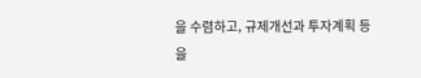을 수렴하고, 규제개선과 투자계획 등을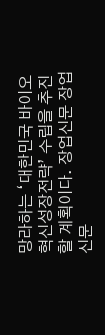망라하는 ‘대한민국 바이오 혁신성장전략’ 수립을 추진할 계획이다. 장업신문 장업신문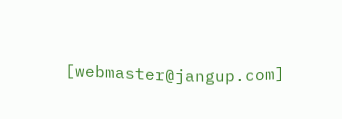[webmaster@jangup.com]